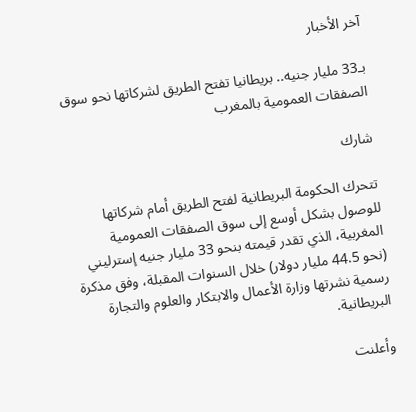آخر الأخبار

بـ33 مليار جنيه.. بريطانيا تفتح الطريق لشركاتها نحو سوق الصفقات العمومية بالمغرب

شارك

تتحرك الحكومة البريطانية لفتح الطريق أمام شركاتها للوصول بشكل أوسع إلى سوق الصفقات العمومية المغربية، الذي تقدر قيمته بنحو 33 مليار جنيه إسترليني (نحو 44.5 مليار دولار) خلال السنوات المقبلة، وفق مذكرة رسمية نشرتها وزارة الأعمال والابتكار والعلوم والتجارة البريطانية.

وأعلنت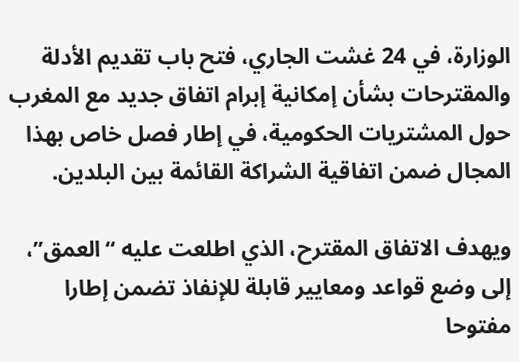الوزارة، في 24 غشت الجاري، فتح باب تقديم الأدلة والمقترحات بشأن إمكانية إبرام اتفاق جديد مع المغرب حول المشتريات الحكومية، في إطار فصل خاص بهذا المجال ضمن اتفاقية الشراكة القائمة بين البلدين.

ويهدف الاتفاق المقترح، الذي اطلعت عليه “العمق”، إلى وضع قواعد ومعايير قابلة للإنفاذ تضمن إطارا مفتوحا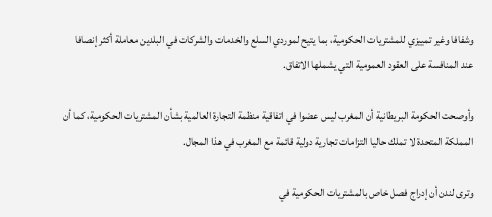وشفافا وغير تمييزي للمشتريات الحكومية، بما يتيح لموردي السلع والخدمات والشركات في البلدين معاملة أكثر إنصافا عند المنافسة على العقود العمومية التي يشملها الاتفاق.

وأوصحت الحكومة البريطانية أن المغرب ليس عضوا في اتفاقية منظمة التجارة العالمية بشأن المشتريات الحكومية، كما أن المملكة المتحدة لا تملك حاليا التزامات تجارية دولية قائمة مع المغرب في هذا المجال.

وترى لندن أن إدراج فصل خاص بالمشتريات الحكومية في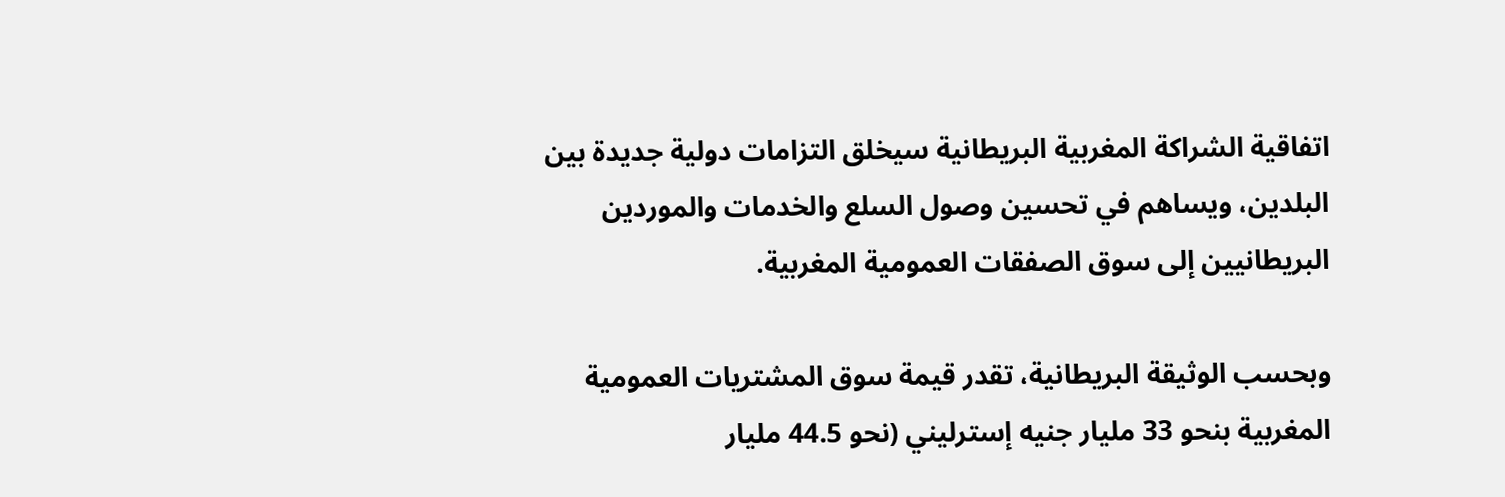اتفاقية الشراكة المغربية البريطانية سيخلق التزامات دولية جديدة بين البلدين، ويساهم في تحسين وصول السلع والخدمات والموردين البريطانيين إلى سوق الصفقات العمومية المغربية.

وبحسب الوثيقة البريطانية، تقدر قيمة سوق المشتريات العمومية المغربية بنحو 33 مليار جنيه إسترليني (نحو 44.5 مليار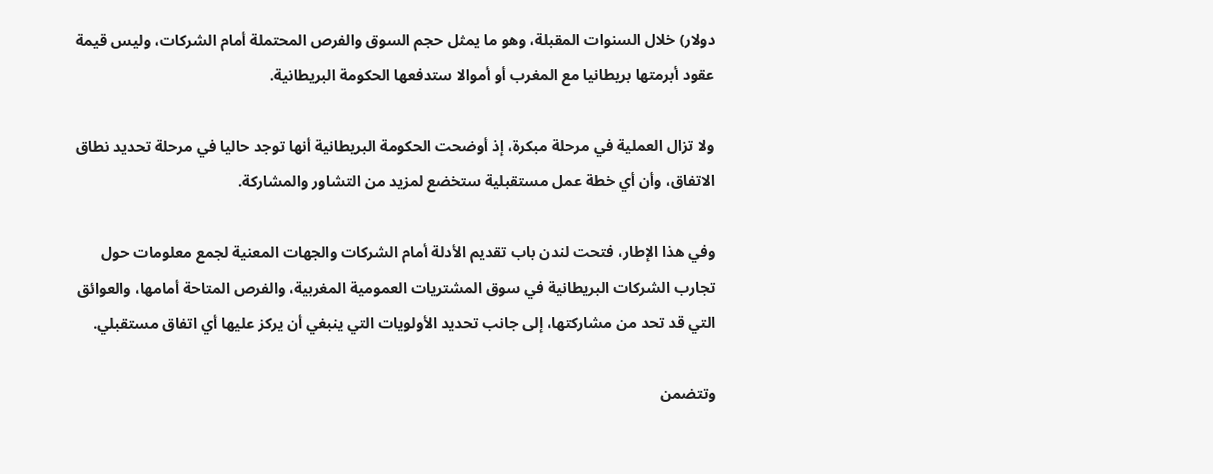دولار) خلال السنوات المقبلة، وهو ما يمثل حجم السوق والفرص المحتملة أمام الشركات، وليس قيمة عقود أبرمتها بريطانيا مع المغرب أو أموالا ستدفعها الحكومة البريطانية.

ولا تزال العملية في مرحلة مبكرة، إذ أوضحت الحكومة البريطانية أنها توجد حاليا في مرحلة تحديد نطاق الاتفاق، وأن أي خطة عمل مستقبلية ستخضع لمزيد من التشاور والمشاركة.

وفي هذا الإطار، فتحت لندن باب تقديم الأدلة أمام الشركات والجهات المعنية لجمع معلومات حول تجارب الشركات البريطانية في سوق المشتريات العمومية المغربية، والفرص المتاحة أمامها، والعوائق التي قد تحد من مشاركتها، إلى جانب تحديد الأولويات التي ينبغي أن يركز عليها أي اتفاق مستقبلي.

وتتضمن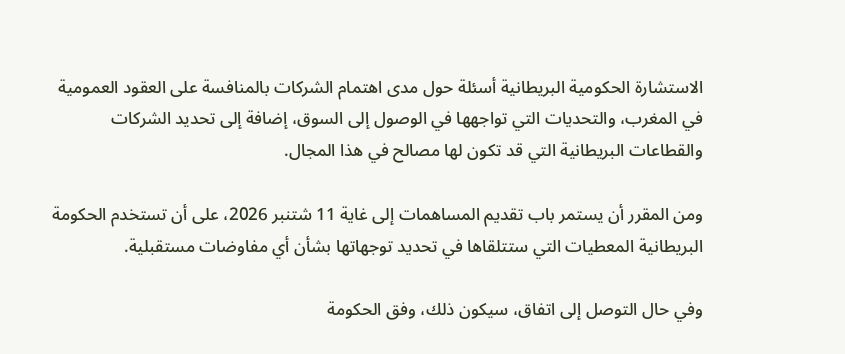الاستشارة الحكومية البريطانية أسئلة حول مدى اهتمام الشركات بالمنافسة على العقود العمومية في المغرب، والتحديات التي تواجهها في الوصول إلى السوق، إضافة إلى تحديد الشركات والقطاعات البريطانية التي قد تكون لها مصالح في هذا المجال.

ومن المقرر أن يستمر باب تقديم المساهمات إلى غاية 11 شتنبر 2026، على أن تستخدم الحكومة البريطانية المعطيات التي ستتلقاها في تحديد توجهاتها بشأن أي مفاوضات مستقبلية.

وفي حال التوصل إلى اتفاق، سيكون ذلك، وفق الحكومة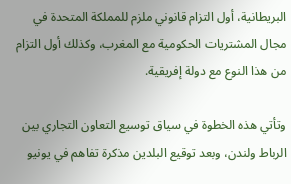البريطانية، أول التزام قانوني ملزم للمملكة المتحدة في مجال المشتريات الحكومية مع المغرب، وكذلك أول التزام من هذا النوع مع دولة إفريقية.

وتأتي هذه الخطوة في سياق توسيع التعاون التجاري بين الرباط ولندن، وبعد توقيع البلدين مذكرة تفاهم في يونيو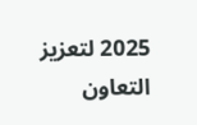2025 لتعزيز التعاون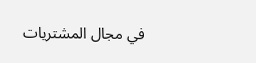في مجال المشتريات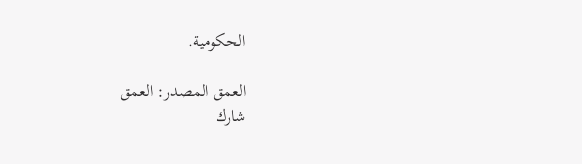الحكومية.

العمق المصدر: العمق
شارك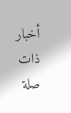أخبار ذات صلة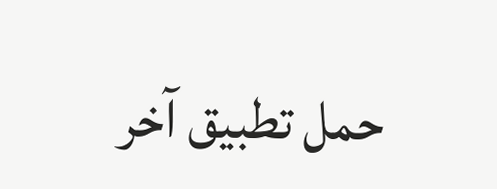حمل تطبيق آخر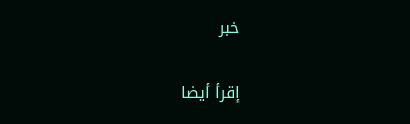خبر

إقرأ أيضا